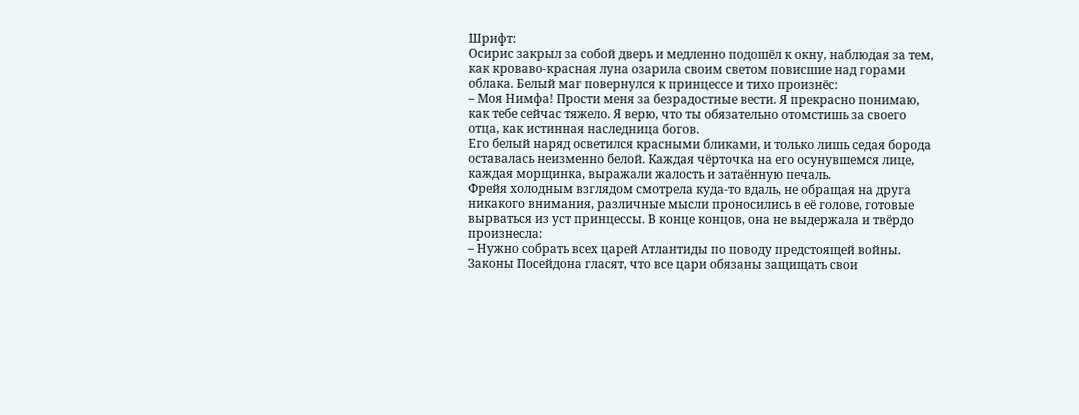Шрифт:
Осирис закрыл за собой дверь и медленно подошёл к окну, наблюдая за тем, как кроваво-красная луна озарила своим светом повисшие над горами облака. Белый маг повернулся к принцессе и тихо произнёс:
– Моя Нимфа! Прости меня за безрадостные вести. Я прекрасно понимаю, как тебе сейчас тяжело. Я верю, что ты обязательно отомстишь за своего отца, как истинная наследница богов.
Его белый наряд осветился красными бликами, и только лишь седая борода оставалась неизменно белой. Каждая чёрточка на его осунувшемся лице, каждая морщинка, выражали жалость и затаённую печаль.
Фрейя холодным взглядом смотрела куда-то вдаль, не обращая на друга никакого внимания, различные мысли проносились в её голове, готовые вырваться из уст принцессы. В конце концов, она не выдержала и твёрдо произнесла:
– Нужно собрать всех царей Атлантиды по поводу предстоящей войны. Законы Посейдона гласят, что все цари обязаны защищать свои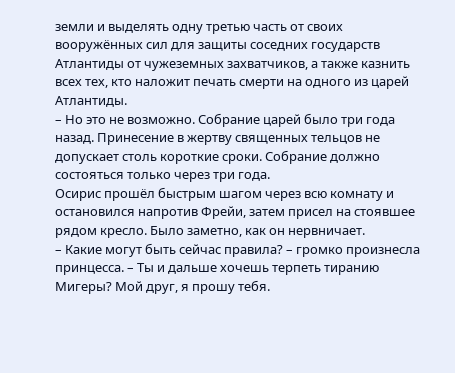земли и выделять одну третью часть от своих вооружённых сил для защиты соседних государств Атлантиды от чужеземных захватчиков, а также казнить всех тех, кто наложит печать смерти на одного из царей Атлантиды.
– Но это не возможно. Собрание царей было три года назад. Принесение в жертву священных тельцов не допускает столь короткие сроки. Собрание должно состояться только через три года.
Осирис прошёл быстрым шагом через всю комнату и остановился напротив Фрейи, затем присел на стоявшее рядом кресло. Было заметно, как он нервничает.
– Какие могут быть сейчас правила? – громко произнесла принцесса. – Ты и дальше хочешь терпеть тиранию Мигеры? Мой друг, я прошу тебя.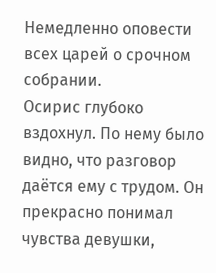Немедленно оповести всех царей о срочном собрании.
Осирис глубоко вздохнул. По нему было видно, что разговор даётся ему с трудом. Он прекрасно понимал чувства девушки,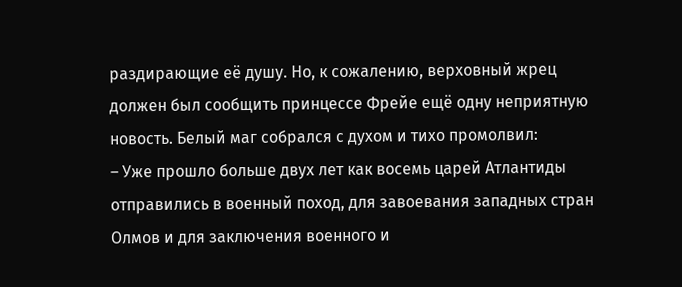раздирающие её душу. Но, к сожалению, верховный жрец должен был сообщить принцессе Фрейе ещё одну неприятную новость. Белый маг собрался с духом и тихо промолвил:
– Уже прошло больше двух лет как восемь царей Атлантиды отправились в военный поход, для завоевания западных стран Олмов и для заключения военного и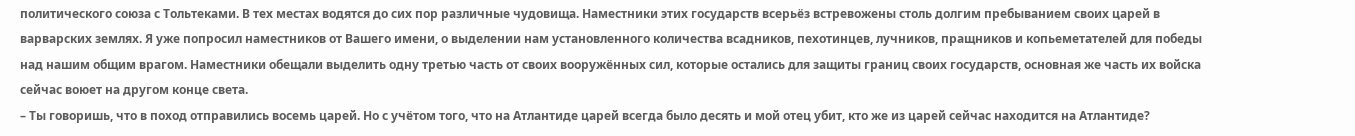политического союза с Тольтеками. В тех местах водятся до сих пор различные чудовища. Наместники этих государств всерьёз встревожены столь долгим пребыванием своих царей в варварских землях. Я уже попросил наместников от Вашего имени, о выделении нам установленного количества всадников, пехотинцев, лучников, пращников и копьеметателей для победы над нашим общим врагом. Наместники обещали выделить одну третью часть от своих вооружённых сил, которые остались для защиты границ своих государств, основная же часть их войска сейчас воюет на другом конце света.
– Ты говоришь, что в поход отправились восемь царей. Но с учётом того, что на Атлантиде царей всегда было десять и мой отец убит, кто же из царей сейчас находится на Атлантиде?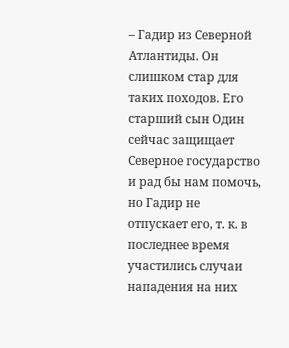– Гадир из Северной Атлантиды. Он слишком стар для таких походов. Его старший сын Один сейчас защищает Северное государство и рад бы нам помочь, но Гадир не отпускает его, т. к. в последнее время участились случаи нападения на них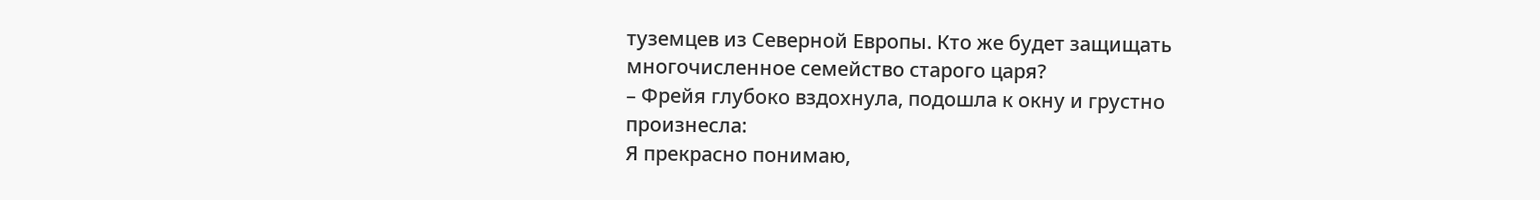туземцев из Северной Европы. Кто же будет защищать многочисленное семейство старого царя?
– Фрейя глубоко вздохнула, подошла к окну и грустно произнесла:
Я прекрасно понимаю,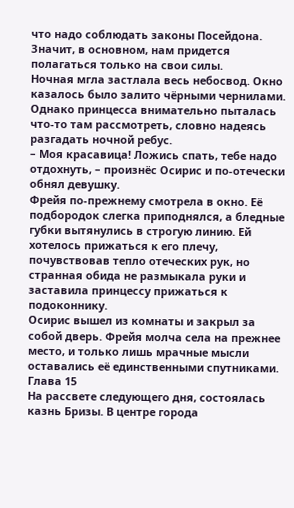что надо соблюдать законы Посейдона. Значит, в основном, нам придется полагаться только на свои силы.
Ночная мгла застлала весь небосвод. Окно казалось было залито чёрными чернилами. Однако принцесса внимательно пыталась что-то там рассмотреть, словно надеясь разгадать ночной ребус.
– Моя красавица! Ложись спать, тебе надо отдохнуть, – произнёс Осирис и по-отечески обнял девушку.
Фрейя по-прежнему смотрела в окно. Её подбородок слегка приподнялся, а бледные губки вытянулись в строгую линию. Ей хотелось прижаться к его плечу, почувствовав тепло отеческих рук, но странная обида не размыкала руки и заставила принцессу прижаться к подоконнику.
Осирис вышел из комнаты и закрыл за собой дверь. Фрейя молча села на прежнее место, и только лишь мрачные мысли оставались её единственными спутниками.
Глава 15
На рассвете следующего дня, состоялась казнь Бризы. В центре города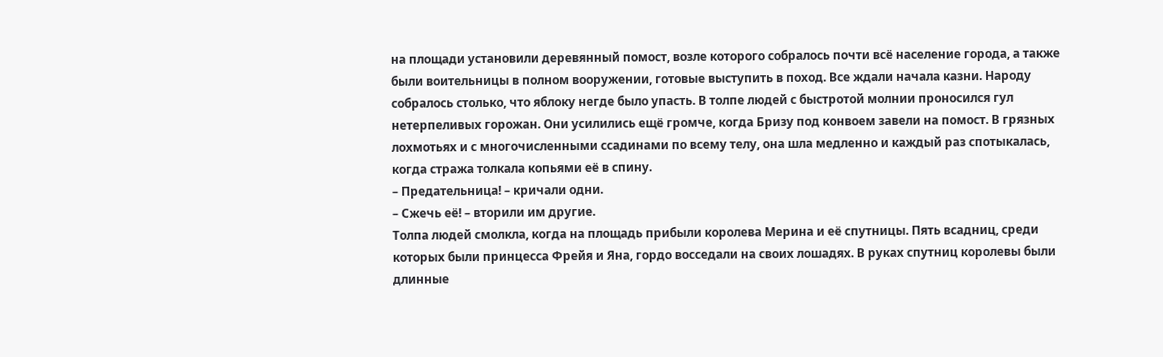на площади установили деревянный помост, возле которого собралось почти всё население города, а также были воительницы в полном вооружении, готовые выступить в поход. Все ждали начала казни. Народу собралось столько, что яблоку негде было упасть. В толпе людей с быстротой молнии проносился гул нетерпеливых горожан. Они усилились ещё громче, когда Бризу под конвоем завели на помост. В грязных лохмотьях и с многочисленными ссадинами по всему телу, она шла медленно и каждый раз спотыкалась, когда стража толкала копьями её в спину.
– Предательница! – кричали одни.
– Сжечь её! – вторили им другие.
Толпа людей смолкла, когда на площадь прибыли королева Мерина и её спутницы. Пять всадниц, среди которых были принцесса Фрейя и Яна, гордо восседали на своих лошадях. В руках спутниц королевы были длинные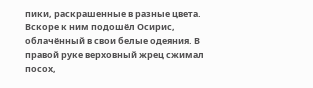пики, раскрашенные в разные цвета. Вскоре к ним подошёл Осирис, облачённый в свои белые одеяния. В правой руке верховный жрец сжимал посох,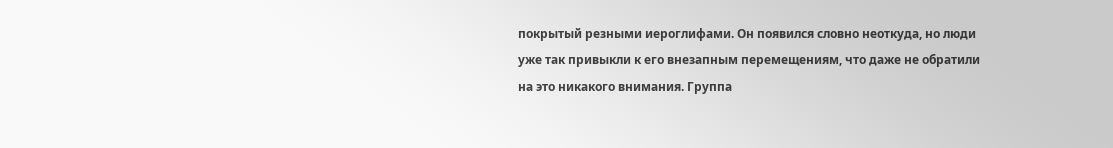покрытый резными иероглифами. Он появился словно неоткуда, но люди уже так привыкли к его внезапным перемещениям, что даже не обратили на это никакого внимания. Группа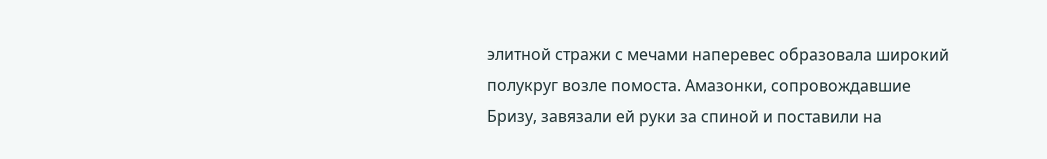элитной стражи с мечами наперевес образовала широкий полукруг возле помоста. Амазонки, сопровождавшие Бризу, завязали ей руки за спиной и поставили на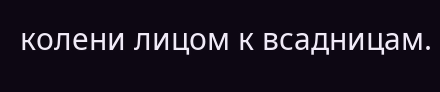колени лицом к всадницам.